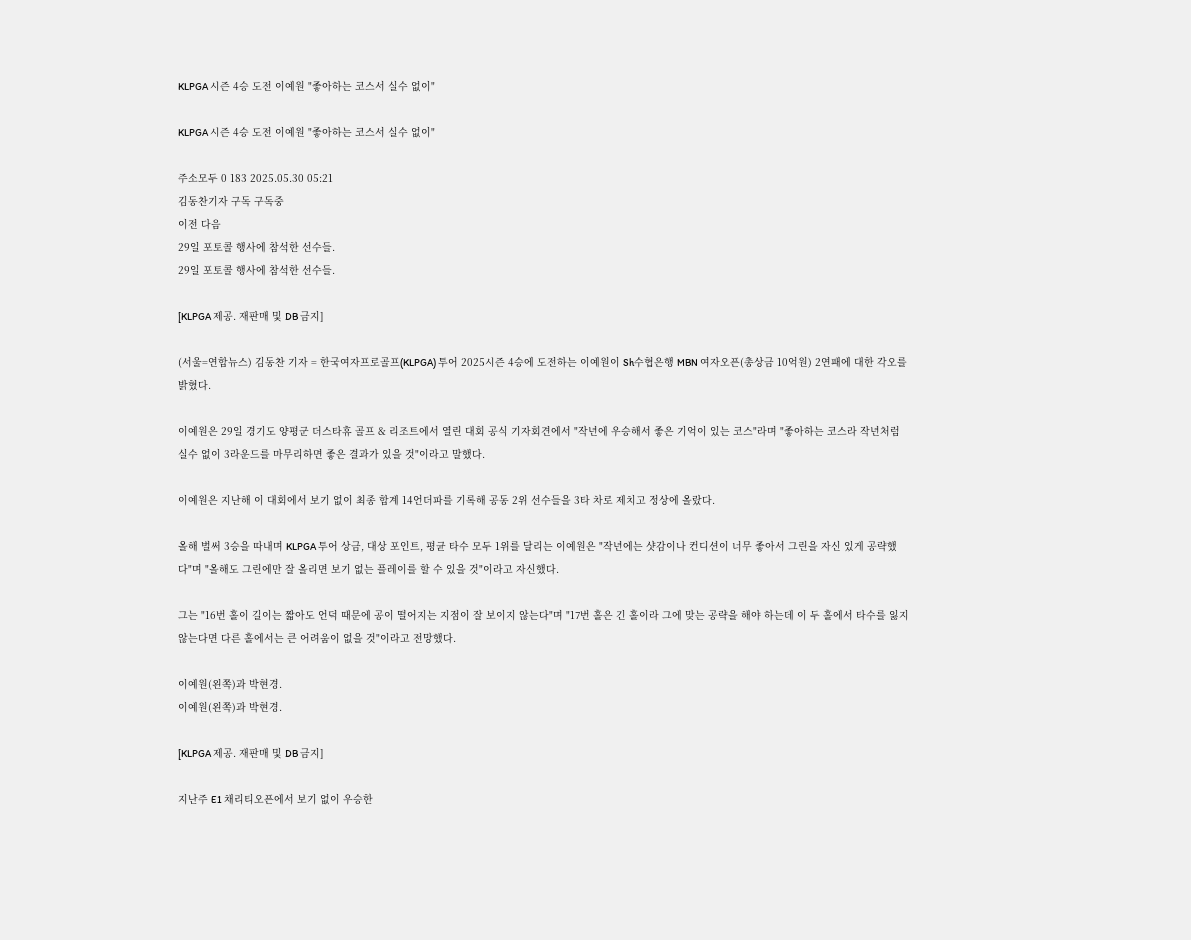KLPGA 시즌 4승 도전 이예원 "좋아하는 코스서 실수 없이"

KLPGA 시즌 4승 도전 이예원 "좋아하는 코스서 실수 없이"

주소모두 0 183 2025.05.30 05:21
김동찬기자 구독 구독중
이전 다음
29일 포토콜 행사에 참석한 선수들.
29일 포토콜 행사에 참석한 선수들.

[KLPGA 제공. 재판매 및 DB 금지]

(서울=연합뉴스) 김동찬 기자 = 한국여자프로골프(KLPGA) 투어 2025시즌 4승에 도전하는 이예원이 Sh수협은행 MBN 여자오픈(총상금 10억원) 2연패에 대한 각오를 밝혔다.

이예원은 29일 경기도 양평군 더스타휴 골프 & 리조트에서 열린 대회 공식 기자회견에서 "작년에 우승해서 좋은 기억이 있는 코스"라며 "좋아하는 코스라 작년처럼 실수 없이 3라운드를 마무리하면 좋은 결과가 있을 것"이라고 말했다.

이예원은 지난해 이 대회에서 보기 없이 최종 합계 14언더파를 기록해 공동 2위 선수들을 3타 차로 제치고 정상에 올랐다.

올해 벌써 3승을 따내며 KLPGA 투어 상금, 대상 포인트, 평균 타수 모두 1위를 달리는 이예원은 "작년에는 샷감이나 컨디션이 너무 좋아서 그린을 자신 있게 공략했다"며 "올해도 그린에만 잘 올리면 보기 없는 플레이를 할 수 있을 것"이라고 자신했다.

그는 "16번 홀이 길이는 짧아도 언덕 때문에 공이 떨어지는 지점이 잘 보이지 않는다"며 "17번 홀은 긴 홀이라 그에 맞는 공략을 해야 하는데 이 두 홀에서 타수를 잃지 않는다면 다른 홀에서는 큰 어려움이 없을 것"이라고 전망했다.

이예원(왼쪽)과 박현경.
이예원(왼쪽)과 박현경.

[KLPGA 제공. 재판매 및 DB 금지]

지난주 E1 채리티오픈에서 보기 없이 우승한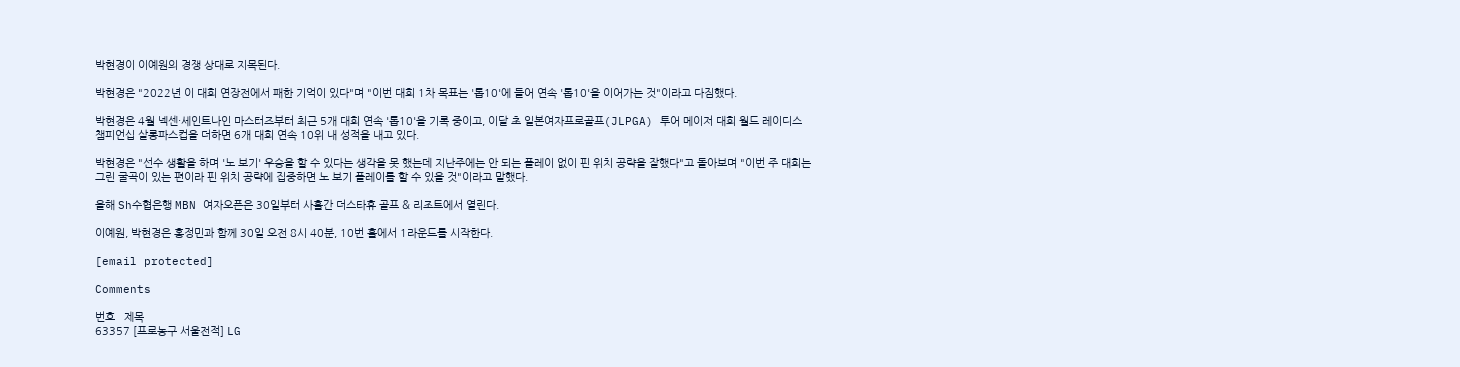박현경이 이예원의 경쟁 상대로 지목된다.

박현경은 "2022년 이 대회 연장전에서 패한 기억이 있다"며 "이번 대회 1차 목표는 '톱10'에 들어 연속 '톱10'을 이어가는 것"이라고 다짐했다.

박현경은 4월 넥센·세인트나인 마스터즈부터 최근 5개 대회 연속 '톱10'을 기록 중이고, 이달 초 일본여자프로골프(JLPGA) 투어 메이저 대회 월드 레이디스 챔피언십 살롱파스컵을 더하면 6개 대회 연속 10위 내 성적을 내고 있다.

박현경은 "선수 생활을 하며 '노 보기' 우승을 할 수 있다는 생각을 못 했는데 지난주에는 안 되는 플레이 없이 핀 위치 공략을 잘했다"고 돌아보며 "이번 주 대회는 그린 굴곡이 있는 편이라 핀 위치 공략에 집중하면 노 보기 플레이를 할 수 있을 것"이라고 말했다.

올해 Sh수협은행 MBN 여자오픈은 30일부터 사흘간 더스타휴 골프 & 리조트에서 열린다.

이예원, 박현경은 홍정민과 함께 30일 오전 8시 40분, 10번 홀에서 1라운드를 시작한다.

[email protected]

Comments

번호   제목
63357 [프로농구 서울전적] LG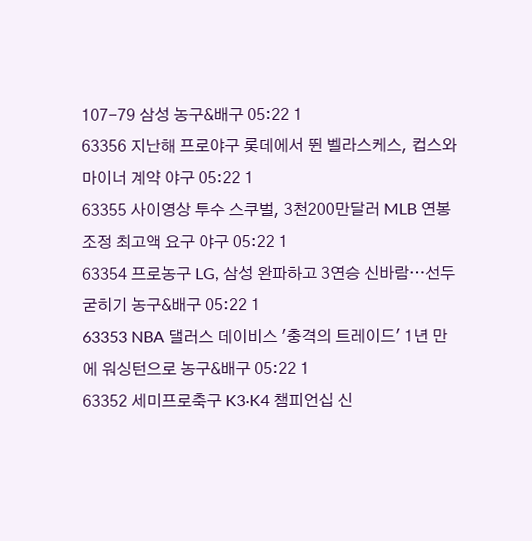107-79 삼성 농구&배구 05:22 1
63356 지난해 프로야구 롯데에서 뛴 벨라스케스, 컵스와 마이너 계약 야구 05:22 1
63355 사이영상 투수 스쿠벌, 3천200만달러 MLB 연봉 조정 최고액 요구 야구 05:22 1
63354 프로농구 LG, 삼성 완파하고 3연승 신바람…선두 굳히기 농구&배구 05:22 1
63353 NBA 댈러스 데이비스 '충격의 트레이드' 1년 만에 워싱턴으로 농구&배구 05:22 1
63352 세미프로축구 K3·K4 챔피언십 신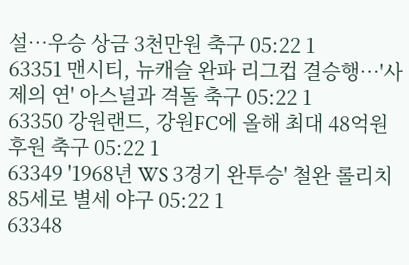설…우승 상금 3천만원 축구 05:22 1
63351 맨시티, 뉴캐슬 완파 리그컵 결승행…'사제의 연' 아스널과 격돌 축구 05:22 1
63350 강원랜드, 강원FC에 올해 최대 48억원 후원 축구 05:22 1
63349 '1968년 WS 3경기 완투승' 철완 롤리치 85세로 별세 야구 05:22 1
63348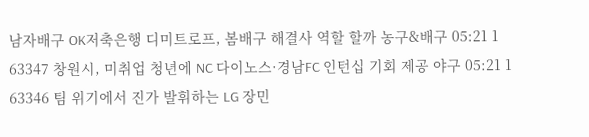남자배구 OK저축은행 디미트로프, 봄배구 해결사 역할 할까 농구&배구 05:21 1
63347 창원시, 미취업 청년에 NC 다이노스·경남FC 인턴십 기회 제공 야구 05:21 1
63346 팀 위기에서 진가 발휘하는 LG 장민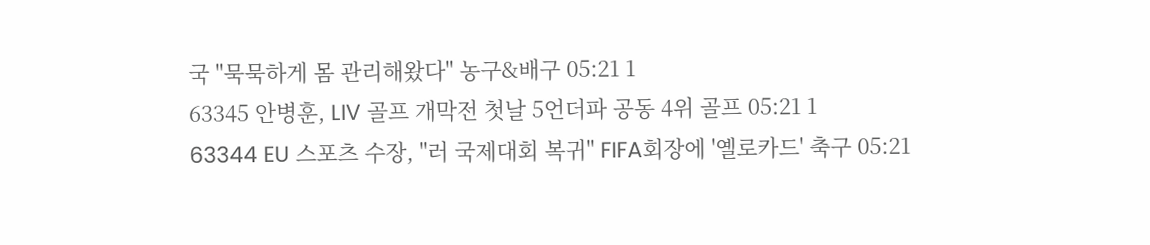국 "묵묵하게 몸 관리해왔다" 농구&배구 05:21 1
63345 안병훈, LIV 골프 개막전 첫날 5언더파 공동 4위 골프 05:21 1
63344 EU 스포츠 수장, "러 국제대회 복귀" FIFA회장에 '옐로카드' 축구 05:21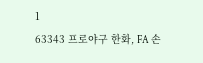1
63343 프로야구 한화, FA 손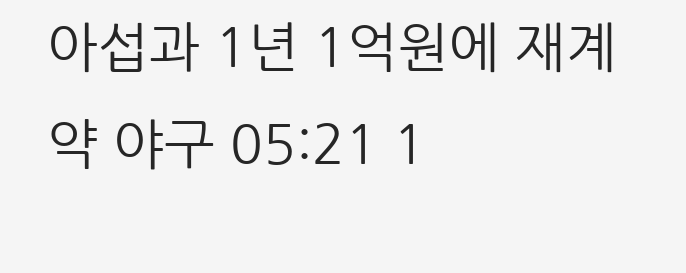아섭과 1년 1억원에 재계약 야구 05:21 1